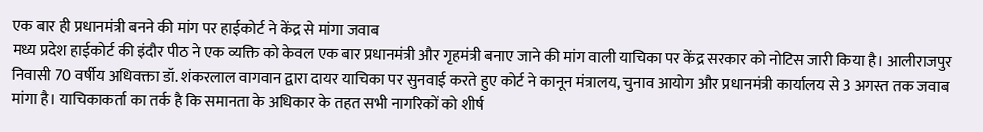एक बार ही प्रधानमंत्री बनने की मांग पर हाईकोर्ट ने केंद्र से मांगा जवाब
मध्य प्रदेश हाईकोर्ट की इंदौर पीठ ने एक व्यक्ति को केवल एक बार प्रधानमंत्री और गृहमंत्री बनाए जाने की मांग वाली याचिका पर केंद्र सरकार को नोटिस जारी किया है। आलीराजपुर निवासी 70 वर्षीय अधिवक्ता डॉ. शंकरलाल वागवान द्वारा दायर याचिका पर सुनवाई करते हुए कोर्ट ने कानून मंत्रालय, चुनाव आयोग और प्रधानमंत्री कार्यालय से 3 अगस्त तक जवाब मांगा है। याचिकाकर्ता का तर्क है कि समानता के अधिकार के तहत सभी नागरिकों को शीर्ष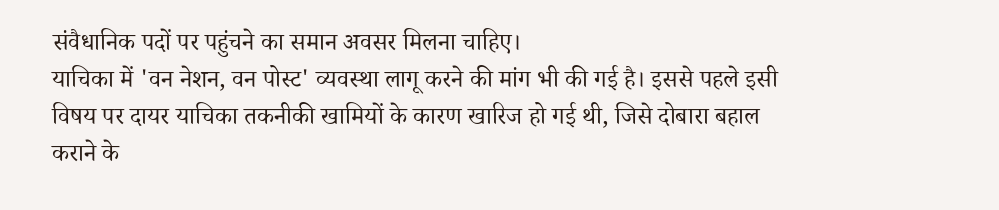संवैधानिक पदों पर पहुंचने का समान अवसर मिलना चाहिए।
याचिका में 'वन नेशन, वन पोस्ट' व्यवस्था लागू करने की मांग भी की गई है। इससे पहले इसी विषय पर दायर याचिका तकनीकी खामियों के कारण खारिज हो गई थी, जिसे दोबारा बहाल कराने के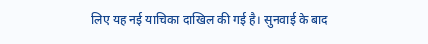लिए यह नई याचिका दाखिल की गई है। सुनवाई के बाद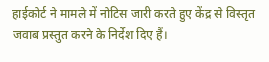हाईकोर्ट ने मामले में नोटिस जारी करते हुए केंद्र से विस्तृत जवाब प्रस्तुत करने के निर्देश दिए हैं।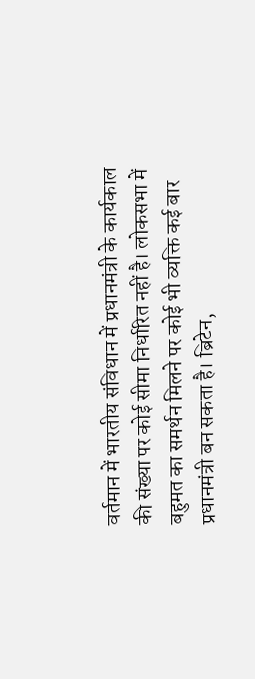वर्तमान में भारतीय संविधान में प्रधानमंत्री के कार्यकाल की संख्या पर कोई सीमा निर्धारित नहीं है। लोकसभा में बहुमत का समर्थन मिलने पर कोई भी व्यक्ति कई बार प्रधानमंत्री बन सकता है। ब्रिटेन,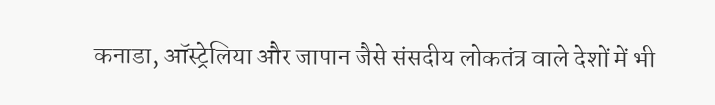कनाडा, ऑस्ट्रेलिया और जापान जैसे संसदीय लोकतंत्र वाले देशों में भी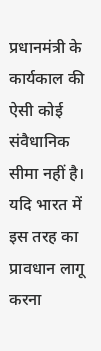प्रधानमंत्री के कार्यकाल की ऐसी कोई संवैधानिक सीमा नहीं है। यदि भारत में इस तरह का प्रावधान लागू करना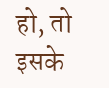हो, तो इसके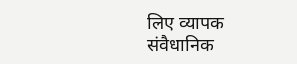लिए व्यापक संवैधानिक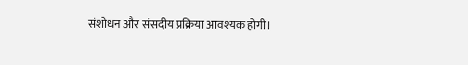संशोधन और संसदीय प्रक्रिया आवश्यक होगी।